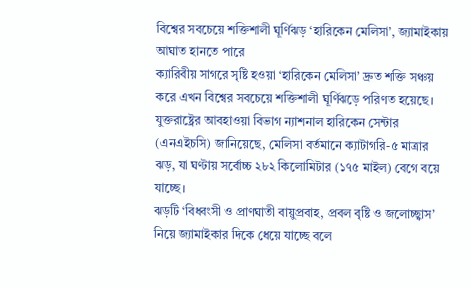বিশ্বের সবচেয়ে শক্তিশালী ঘূর্ণিঝড় ‘হারিকেন মেলিসা’, জ্যামাইকায় আঘাত হানতে পারে
ক্যারিবীয় সাগরে সৃষ্টি হওয়া ‘হারিকেন মেলিসা’ দ্রুত শক্তি সঞ্চয় করে এখন বিশ্বের সবচেয়ে শক্তিশালী ঘূর্ণিঝড়ে পরিণত হয়েছে। যুক্তরাষ্ট্রের আবহাওয়া বিভাগ ন্যাশনাল হারিকেন সেন্টার (এনএইচসি) জানিয়েছে, মেলিসা বর্তমানে ক্যাটাগরি-৫ মাত্রার ঝড়, যা ঘণ্টায় সর্বোচ্চ ২৮২ কিলোমিটার (১৭৫ মাইল) বেগে বয়ে যাচ্ছে।
ঝড়টি ‘বিধ্বংসী ও প্রাণঘাতী বায়ুপ্রবাহ, প্রবল বৃষ্টি ও জলোচ্ছ্বাস’ নিয়ে জ্যামাইকার দিকে ধেয়ে যাচ্ছে বলে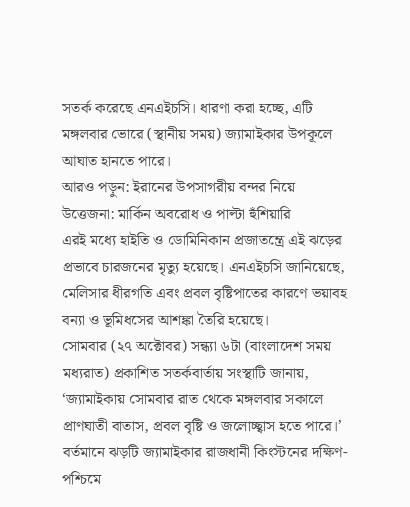সতর্ক করেছে এনএইচসি। ধারণা করা হচ্ছে, এটি মঙ্গলবার ভোরে (স্থানীয় সময়) জ্যামাইকার উপকূলে আঘাত হানতে পারে।
আরও পড়ুন: ইরানের উপসাগরীয় বন্দর নিয়ে উত্তেজনা: মার্কিন অবরোধ ও পাল্টা হুঁশিয়ারি
এরই মধ্যে হাইতি ও ডোমিনিকান প্রজাতন্ত্রে এই ঝড়ের প্রভাবে চারজনের মৃত্যু হয়েছে। এনএইচসি জানিয়েছে, মেলিসার ধীরগতি এবং প্রবল বৃষ্টিপাতের কারণে ভয়াবহ বন্যা ও ভূমিধসের আশঙ্কা তৈরি হয়েছে।
সোমবার (২৭ অক্টোবর) সন্ধ্যা ৬টা (বাংলাদেশ সময় মধ্যরাত) প্রকাশিত সতর্কবার্তায় সংস্থাটি জানায়, ‘জ্যামাইকায় সোমবার রাত থেকে মঙ্গলবার সকালে প্রাণঘাতী বাতাস, প্রবল বৃষ্টি ও জলোচ্ছ্বাস হতে পারে।’ বর্তমানে ঝড়টি জ্যামাইকার রাজধানী কিংস্টনের দক্ষিণ-পশ্চিমে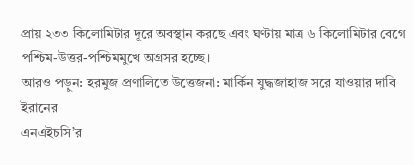প্রায় ২৩৩ কিলোমিটার দূরে অবস্থান করছে এবং ঘণ্টায় মাত্র ৬ কিলোমিটার বেগে পশ্চিম-উত্তর-পশ্চিমমুখে অগ্রসর হচ্ছে।
আরও পড়ুন: হরমুজ প্রণালিতে উত্তেজনা: মার্কিন যুদ্ধজাহাজ সরে যাওয়ার দাবি ইরানের
এনএইচসি’র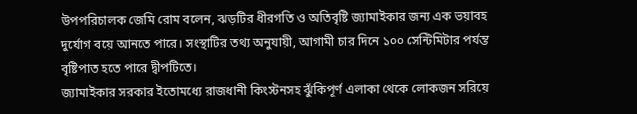উপপরিচালক জেমি রোম বলেন, ঝড়টির ধীরগতি ও অতিবৃষ্টি জ্যামাইকার জন্য এক ভয়াবহ দুর্যোগ বয়ে আনতে পারে। সংস্থাটির তথ্য অনুযায়ী, আগামী চার দিনে ১০০ সেন্টিমিটার পর্যন্ত বৃষ্টিপাত হতে পারে দ্বীপটিতে।
জ্যামাইকার সরকার ইতোমধ্যে রাজধানী কিংস্টনসহ ঝুঁকিপূর্ণ এলাকা থেকে লোকজন সরিয়ে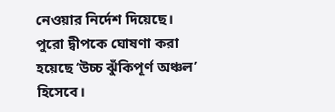নেওয়ার নির্দেশ দিয়েছে। পুরো দ্বীপকে ঘোষণা করা হয়েছে ‘উচ্চ ঝুঁকিপূর্ণ অঞ্চল’ হিসেবে।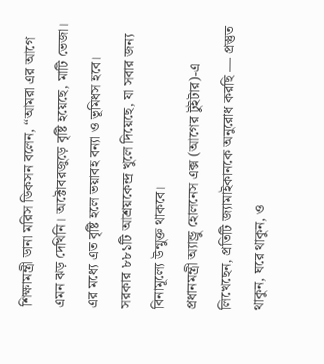শিক্ষামন্ত্রী ডানা মরিস ডিকসন বলেন, “আমরা এর আগে এমন ঝড় দেখিনি। অক্টোবরজুড়ে বৃষ্টি হয়েছে, মাটি ভেজা। এর মধ্যে এত বৃষ্টি হলে ভয়াবহ বন্যা ও ভূমিধস হবে।
সরকার ৮৮১টি আশ্রয়কেন্দ্র খুলে দিয়েছে, যা সবার জন্য বিনামূল্যে উন্মুক্ত থাকবে।
প্রধানমন্ত্রী অ্যান্ড্রু হোলনেস এক্স (আগের টুইটার)-এ লিখেছেন, প্রতিটি জ্যামাইকানকে অনুরোধ করছি — প্রস্তুত থাকুন, ঘরে থাকুন, ও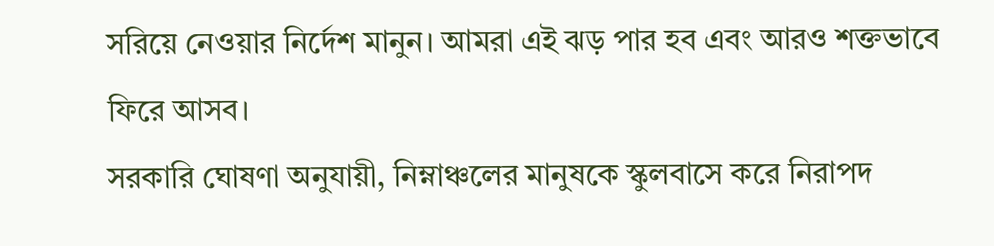সরিয়ে নেওয়ার নির্দেশ মানুন। আমরা এই ঝড় পার হব এবং আরও শক্তভাবে ফিরে আসব।
সরকারি ঘোষণা অনুযায়ী, নিম্নাঞ্চলের মানুষকে স্কুলবাসে করে নিরাপদ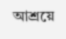আশ্রয়ে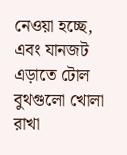নেওয়া হচ্ছে, এবং যানজট এড়াতে টোল বুথগুলো খোলা রাখা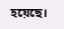হয়েছে।